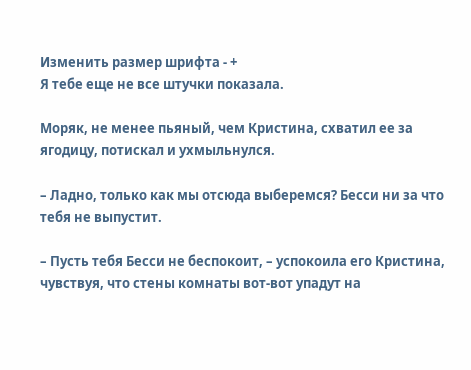Изменить размер шрифта - +
Я тебе еще не все штучки показала.

Моряк, не менее пьяный, чем Кристина, схватил ее за ягодицу, потискал и ухмыльнулся.

– Ладно, только как мы отсюда выберемся? Бесси ни за что тебя не выпустит.

– Пусть тебя Бесси не беспокоит, – успокоила его Кристина, чувствуя, что стены комнаты вот-вот упадут на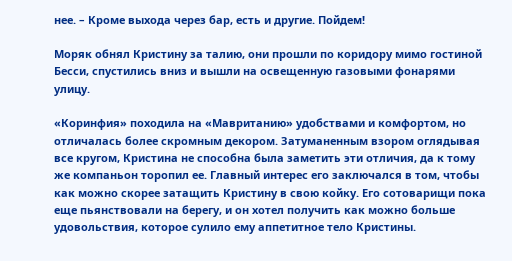нее. – Кроме выхода через бар, есть и другие. Пойдем!

Моряк обнял Кристину за талию, они прошли по коридору мимо гостиной Бесси, спустились вниз и вышли на освещенную газовыми фонарями улицу.

«Коринфия» походила на «Мавританию» удобствами и комфортом, но отличалась более скромным декором. Затуманенным взором оглядывая все кругом, Кристина не способна была заметить эти отличия, да к тому же компаньон торопил ее. Главный интерес его заключался в том, чтобы как можно скорее затащить Кристину в свою койку. Его сотоварищи пока еще пьянствовали на берегу, и он хотел получить как можно больше удовольствия, которое сулило ему аппетитное тело Кристины.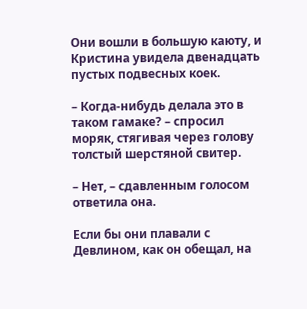Они вошли в большую каюту, и Кристина увидела двенадцать пустых подвесных коек.

– Когда-нибудь делала это в таком гамаке? – спросил моряк, стягивая через голову толстый шерстяной свитер.

– Нет, – сдавленным голосом ответила она.

Если бы они плавали с Девлином, как он обещал, на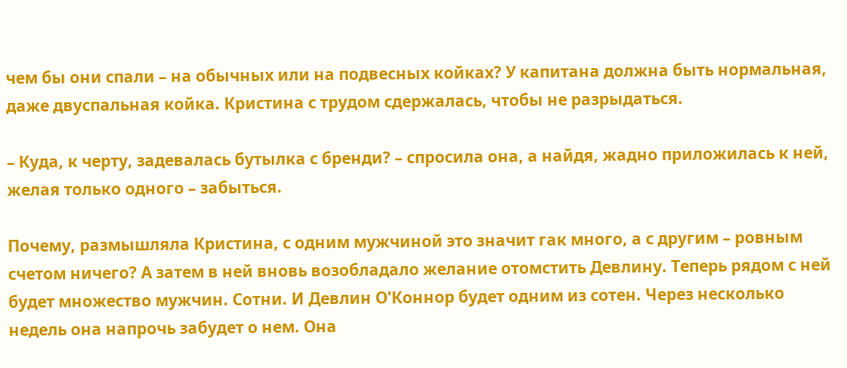чем бы они спали – на обычных или на подвесных койках? У капитана должна быть нормальная, даже двуспальная койка. Кристина с трудом сдержалась, чтобы не разрыдаться.

– Куда, к черту, задевалась бутылка с бренди? – спросила она, а найдя, жадно приложилась к ней, желая только одного – забыться.

Почему, размышляла Кристина, с одним мужчиной это значит гак много, а с другим – ровным счетом ничего? А затем в ней вновь возобладало желание отомстить Девлину. Теперь рядом с ней будет множество мужчин. Сотни. И Девлин О'Коннор будет одним из сотен. Через несколько недель она напрочь забудет о нем. Она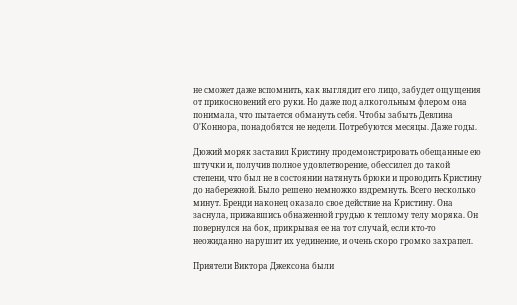не сможет даже вспомнить, как выглядит его лицо, забудет ощущения от прикосновений его руки. Но даже под алкогольным флером она понимала, что пытается обмануть себя. Чтобы забыть Девлина О'Коннора, понадобятся не недели. Потребуются месяцы. Даже годы.

Дюжий моряк заставил Кристину продемонстрировать обещанные ею штучки и, получив полное удовлетворение, обессилел до такой степени, что был не в состоянии натянуть брюки и проводить Кристину до набережной. Было решено немножко вздремнуть. Всего несколько минут. Бренди наконец оказало свое действие на Кристину. Она заснула, прижавшись обнаженной грудью к теплому телу моряка. Он повернулся на бок, прикрывая ее на тот случай, если кто-то неожиданно нарушит их уединение, и очень скоро громко захрапел.

Приятели Виктора Джексона были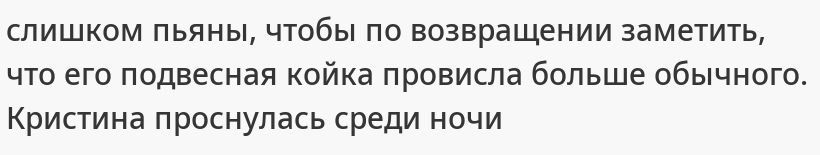слишком пьяны, чтобы по возвращении заметить, что его подвесная койка провисла больше обычного. Кристина проснулась среди ночи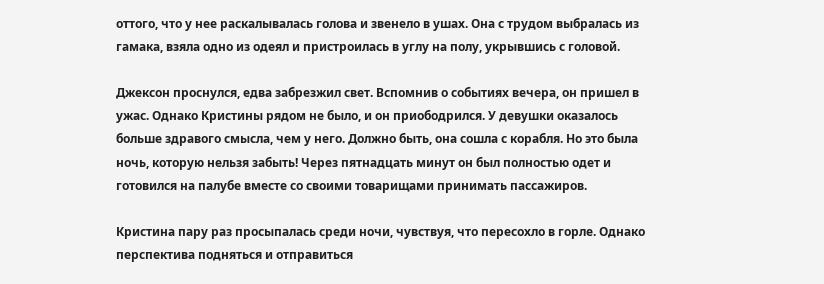оттого, что у нее раскалывалась голова и звенело в ушах. Она с трудом выбралась из гамака, взяла одно из одеял и пристроилась в углу на полу, укрывшись с головой.

Джексон проснулся, едва забрезжил свет. Вспомнив о событиях вечера, он пришел в ужас. Однако Кристины рядом не было, и он приободрился. У девушки оказалось больше здравого смысла, чем у него. Должно быть, она сошла с корабля. Но это была ночь, которую нельзя забыть! Через пятнадцать минут он был полностью одет и готовился на палубе вместе со своими товарищами принимать пассажиров.

Кристина пару раз просыпалась среди ночи, чувствуя, что пересохло в горле. Однако перспектива подняться и отправиться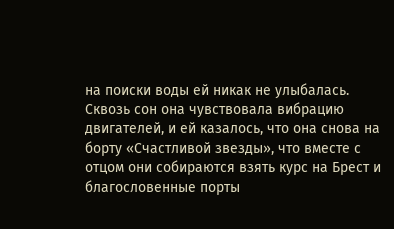на поиски воды ей никак не улыбалась. Сквозь сон она чувствовала вибрацию двигателей, и ей казалось, что она снова на борту «Счастливой звезды», что вместе с отцом они собираются взять курс на Брест и благословенные порты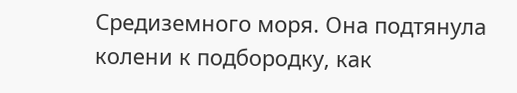Средиземного моря. Она подтянула колени к подбородку, как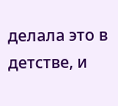делала это в детстве, и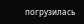погрузилась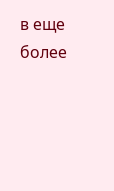в еще более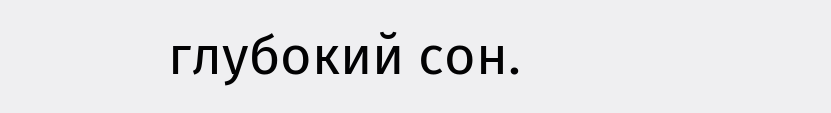глубокий сон.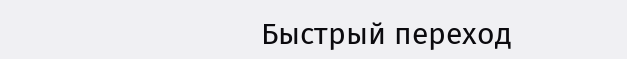Быстрый переход